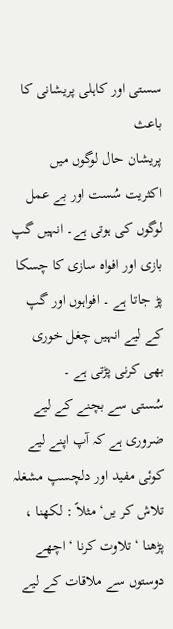سستی اور کاہلی پریشانی کا باعث
پریشان حال لوگوں میں اکثریت سُست اور بے عمل لوگوں کی ہوتی ہے۔ انہیں گپ بازی اور افواہ سازی کا چسکا پڑ جاتا ہے ۔ افواہوں اور گپ کے لیے انہیں چغل خوری بھی کرنی پڑتی ہے ۔
سُستی سے بچنے کے لیے ضروری ہے کہ آپ اپنے لیے کوئی مفید اور دلچسپ مشغلہ تلاش کر یں‘ مثلاً : لکھنا ، پڑھنا ‘ تلاوت کرنا ‘ اچھے دوستوں سے ملاقات کے لیے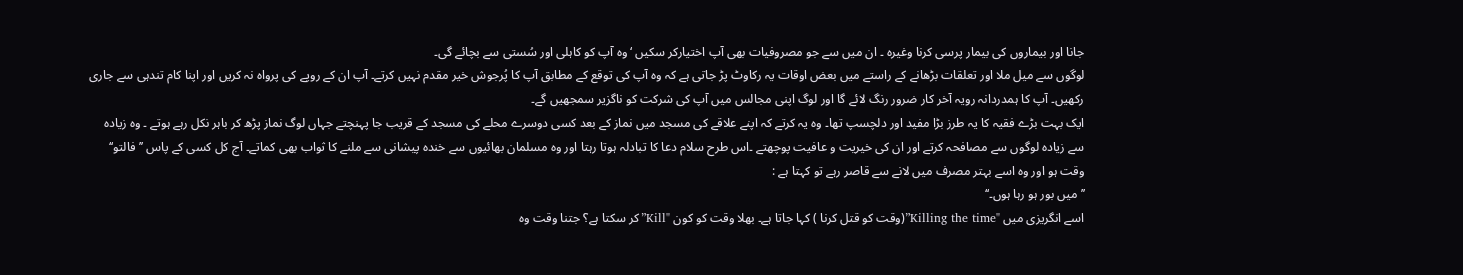جانا اور بیماروں کی بیمار پرسی کرنا وغیرہ ۔ ان میں سے جو مصروفیات بھی آپ اختیارکر سکیں ‘ وہ آپ کو کاہلی اور سُستی سے بچائے گی۔
لوگوں سے میل ملا اور تعلقات بڑھانے کے راستے میں بعض اوقات یہ رکاوٹ پڑ جاتی ہے کہ وہ آپ کی توقع کے مطابق آپ کا پُرجوش خیر مقدم نہیں کرتے۔ آپ ان کے روپے کی پرواہ نہ کریں اور اپنا کام تندہی سے جاری رکھیں۔ آپ کا ہمدردانہ رویہ آخر کار ضرور رنگ لائے گا اور لوگ اپنی مجالس میں آپ کی شرکت کو ناگزیر سمجھیں گے۔
ایک بہت بڑے فقیہ کا یہ طرز بڑا مفید اور دلچسپ تھا۔ وہ یہ کرتے کہ اپنے علاقے کی مسجد میں نماز کے بعد کسی دوسرے محلے کی مسجد کے قریب جا پہنچتے جہاں لوگ نماز پڑھ کر باہر نکل رہے ہوتے ۔ وہ زیادہ سے زیادہ لوگوں سے مصافحہ کرتے اور ان کی خیریت و عافیت پوچھتے ۔اس طرح سلام دعا کا تبادلہ ہوتا رہتا اور وہ مسلمان بھائیوں سے خندہ پیشانی سے ملنے کا ثواب بھی کماتے۔ آج کل کسی کے پاس ’’فالتو‘‘ وقت ہو اور وہ اسے بہتر مصرف میں لانے سے قاصر رہے تو کہتا ہے :
’’میں بور ہو رہا ہوں۔‘‘
اسے انگریزی میں "Killing the time”(وقت کو قتل کرنا ) کہا جاتا ہے۔ بھلا وقت کو کون "Kill”کر سکتا ہے؟ جتنا وقت وہ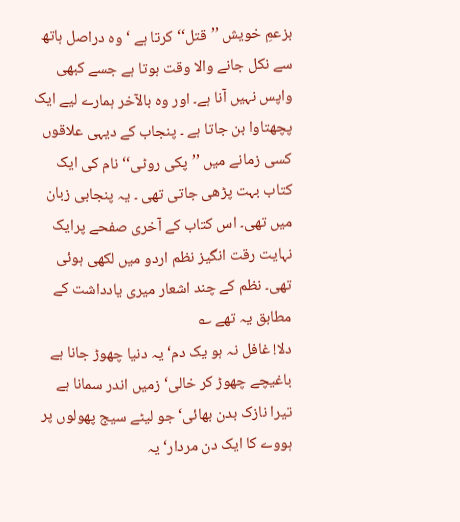بزعمِ خویش ’’قتل‘‘ کرتا ہے ‘ وہ دراصل ہاتھ سے نکل جانے والا وقت ہوتا ہے جسے کبھی واپس نہیں آنا ہے۔ اور وہ بالآخر ہمارے لیے ایک پچھتاوا بن جاتا ہے ۔ پنجاب کے دیہی علاقوں کسی زمانے میں ’’پکی روٹی‘‘ نام کی ایک کتاب بہت پڑھی جاتی تھی ۔ یہ پنجابی زبان میں تھی۔ اس کتاب کے آخری صفحے پرایک نہایت رقت انگیز نظم اردو میں لکھی ہوئی تھی۔ نظم کے چند اشعار میری یادداشت کے مطابق یہ تھے ؎
دلا! غافل نہ ہو یک دم‘ یہ دنیا چھوڑ جانا ہے
باغیچے چھوڑ کر خالی‘ زمیں اندر سمانا ہے
تیرا نازک بدن بھائی‘ جو لیٹے سیج پھولوں پر
ہووے کا ایک دن مردار‘ یہ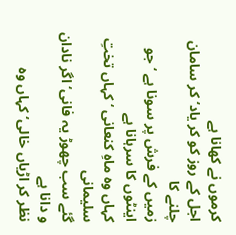کرموں نے کھانا ہے
اجل کے روز کو کر یاد‘ کر سامان چلنے کا
زمیں کے فرش پر سونا ہے ‘ جو اینٹوں کا سرہانا ہے
کہاں وہ ماہِ کنعانی ‘ کہاں تختِ سلیمانی
گئے سب چھوڑ یہ فانی‘ اگر نادان و دانا ہے
نظر کر اڑیاں خالی‘ کہاں وہ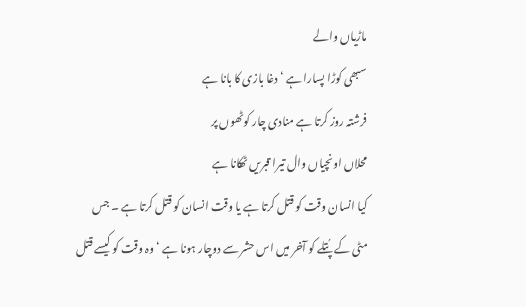ماڑیاں والے
سبھی کوڑا پسارا ہے ‘ دغا بازی کا بانا ہے
فرشتہ روز کرتا ہے منادی چار کوٹھوں پر
محلاں اونچیاں وال تیرا قبریں ٹھکانا ہے
کیا انسان وقت کو قتل کرتا ہے یا وقت انسان کو قتل کرتا ہے ۔ جس مٹی کے پُتلے کو آخر میں اس حشر سے دوچار ہونا ہے ‘ وہ وقت کو کیسے قتل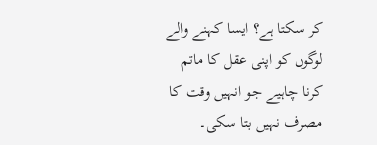کر سکتا ہے؟ ایسا کہنے والے لوگوں کو اپنی عقل کا ماتم کرنا چاہیے جو انہیں وقت کا مصرف نہیں بتا سکی۔